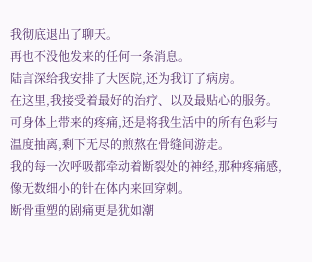我彻底退出了聊天。
再也不没他发来的任何一条消息。
陆言深给我安排了大医院,还为我订了病房。
在这里,我接受着最好的治疗、以及最贴心的服务。
可身体上带来的疼痛,还是将我生活中的所有色彩与温度抽离,剩下无尽的煎熬在骨缝间游走。
我的每一次呼吸都牵动着断裂处的神经,那种疼痛感,像无数细小的针在体内来回穿刺。
断骨重塑的剧痛更是犹如潮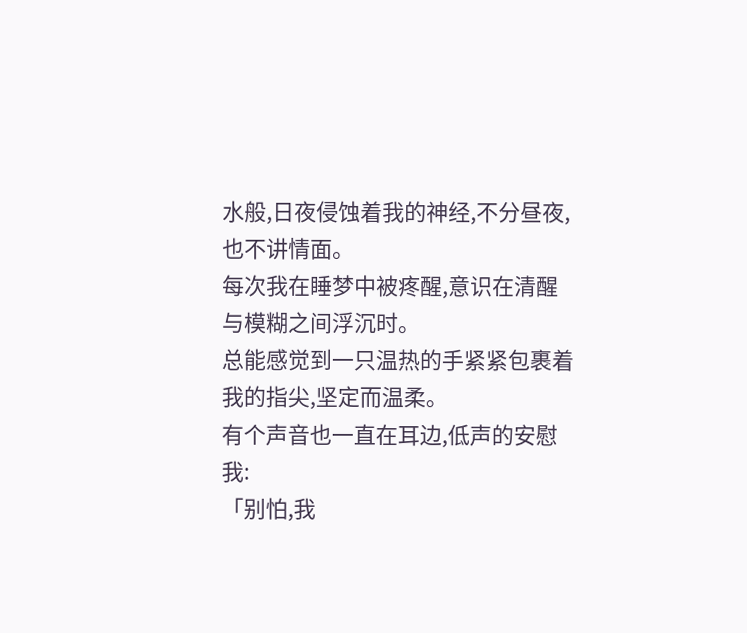水般,日夜侵蚀着我的神经,不分昼夜,也不讲情面。
每次我在睡梦中被疼醒,意识在清醒与模糊之间浮沉时。
总能感觉到一只温热的手紧紧包裹着我的指尖,坚定而温柔。
有个声音也一直在耳边,低声的安慰我:
「别怕,我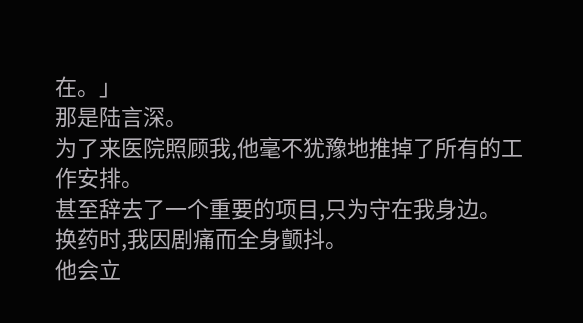在。」
那是陆言深。
为了来医院照顾我,他毫不犹豫地推掉了所有的工作安排。
甚至辞去了一个重要的项目,只为守在我身边。
换药时,我因剧痛而全身颤抖。
他会立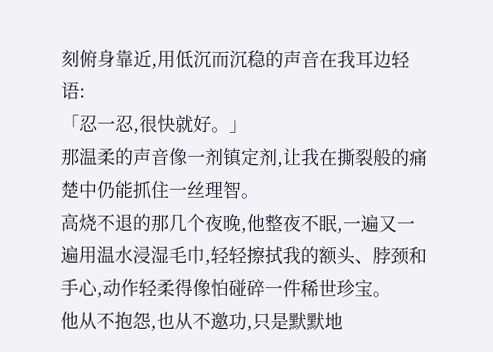刻俯身靠近,用低沉而沉稳的声音在我耳边轻语:
「忍一忍,很快就好。」
那温柔的声音像一剂镇定剂,让我在撕裂般的痛楚中仍能抓住一丝理智。
高烧不退的那几个夜晚,他整夜不眠,一遍又一遍用温水浸湿毛巾,轻轻擦拭我的额头、脖颈和手心,动作轻柔得像怕碰碎一件稀世珍宝。
他从不抱怨,也从不邀功,只是默默地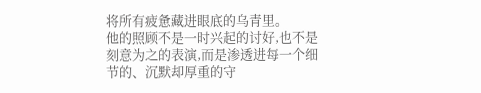将所有疲惫藏进眼底的乌青里。
他的照顾不是一时兴起的讨好,也不是刻意为之的表演,而是渗透进每一个细节的、沉默却厚重的守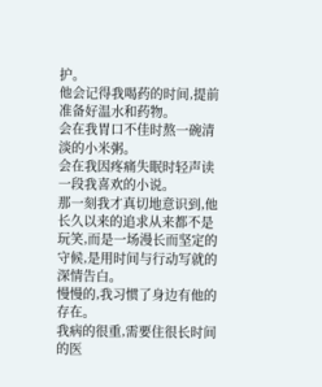护。
他会记得我喝药的时间,提前准备好温水和药物。
会在我胃口不佳时熬一碗清淡的小米粥。
会在我因疼痛失眠时轻声读一段我喜欢的小说。
那一刻我才真切地意识到,他长久以来的追求从来都不是玩笑,而是一场漫长而坚定的守候,是用时间与行动写就的深情告白。
慢慢的,我习惯了身边有他的存在。
我病的很重,需要住很长时间的医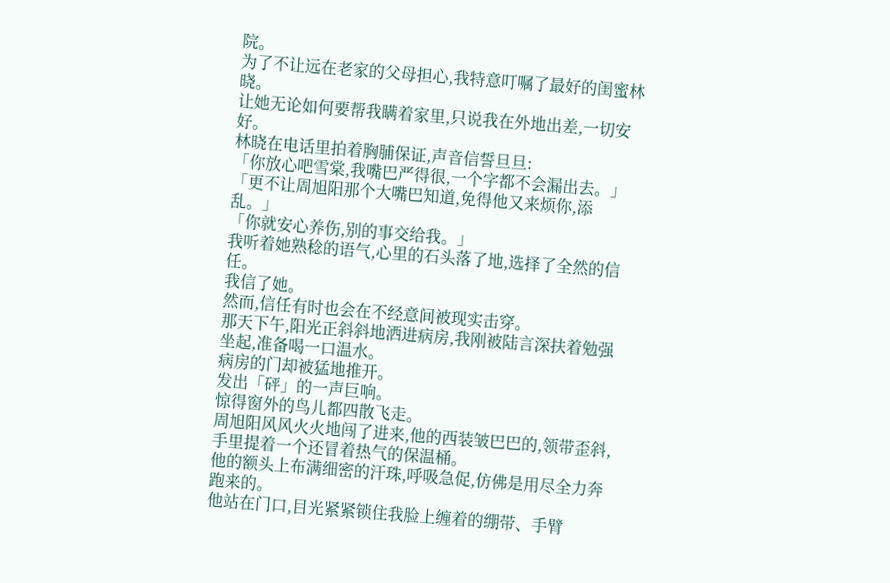院。
为了不让远在老家的父母担心,我特意叮嘱了最好的闺蜜林晓。
让她无论如何要帮我瞒着家里,只说我在外地出差,一切安好。
林晓在电话里拍着胸脯保证,声音信誓旦旦:
「你放心吧雪棠,我嘴巴严得很,一个字都不会漏出去。」
「更不让周旭阳那个大嘴巴知道,免得他又来烦你,添乱。」
「你就安心养伤,别的事交给我。」
我听着她熟稔的语气,心里的石头落了地,选择了全然的信任。
我信了她。
然而,信任有时也会在不经意间被现实击穿。
那天下午,阳光正斜斜地洒进病房,我刚被陆言深扶着勉强坐起,准备喝一口温水。
病房的门却被猛地推开。
发出「砰」的一声巨响。
惊得窗外的鸟儿都四散飞走。
周旭阳风风火火地闯了进来,他的西装皱巴巴的,领带歪斜,手里提着一个还冒着热气的保温桶。
他的额头上布满细密的汗珠,呼吸急促,仿佛是用尽全力奔跑来的。
他站在门口,目光紧紧锁住我脸上缠着的绷带、手臂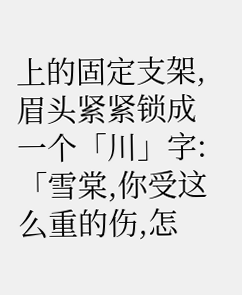上的固定支架,眉头紧紧锁成一个「川」字:
「雪棠,你受这么重的伤,怎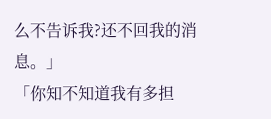么不告诉我?还不回我的消息。」
「你知不知道我有多担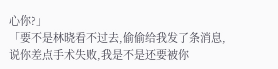心你?」
「要不是林晓看不过去,偷偷给我发了条消息,说你差点手术失败,我是不是还要被你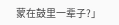蒙在鼓里一辈子?」